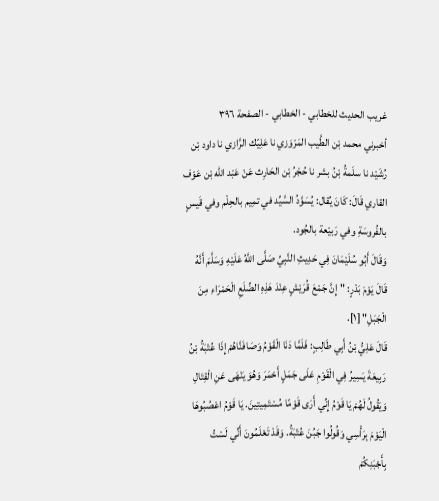غريب الحديث للخطابي - الخطابي - الصفحة ٣٩٦
أخبرني محمد بْن الطَّيب المَرْوَزي نا عَلِيّك الرَّازي نا داود بْن رُشَيْد نا سلَمةُ بْنُ بشر نا حُجْرُ بْن الحَارِث عَنْ عَبْد الله بْن عَوْف القاري قَالَ: كَانَ يُقال: يُسَوَّدُ السَّيِّد في تمِيم بالحِلْم وفي قَيسٍ بالفُروسَةِ وفي رَبيْعة بالجُود.
وَقَالَ أَبُو سُلَيْمَانَ فِي حَدِيثِ النَّبِيِّ صَلَّى اللَّهُ عَلَيْهِ وَسَلَّمَ أَنَّهُ قَالَ يَوْمَ بَدْرٍ: "إِنَّ جَمْعَ قُرَيْشٍ عِنْدَ هَذِهِ الضِّلَعِ الْحَمْرَاءِ مِنَ الْجَبَلِ" [١].
قَالَ عَلِيُّ بْنُ أَبِي طَالِبٍ: فَلَمَّا دَنَا الْقَوْمُ وَصَافَنَّاهُمْ إِذَا عُتْبَةُ بْنُ رَبِيعَةَ يَسِيرُ فِي الْقَوْمِ عَلَى جَمَلٍ أَحْمَرَ وَهُوَ يَنْهَى عَنِ الْقِتَالِ وَيَقُولُ لَهُمْ يَا قَوْمُ إِنِّي أَرَى قَوْمًا مُسْتَمِيتِينَ. يَا قَوْمُ اعْصُبُوهَا الْيَوْمَ بِرَأْسِي وَقُولُوا جَبُنَ عُتْبَةُ. وَقَدْ تَعْلَمُونَ أَنِّي لَسْتُ بِأَجْبَنِكُمْ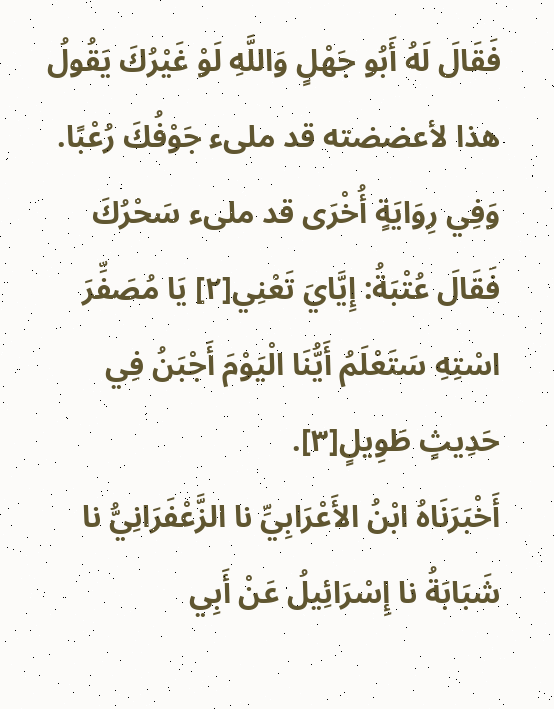فَقَالَ لَهُ أَبُو جَهْلٍ وَاللَّهِ لَوْ غَيْرُكَ يَقُولُ هذا لأعضضته قد ملىء جَوْفُكَ رُعْبًا. وَفِي رِوَايَةٍ أُخْرَى قد ملىء سَحْرُكَ فَقَالَ عُتْبَةُ: إِيَّايَ تَعْنِي[٢] يَا مُصَفِّرَ اسْتِهِ سَتَعْلَمُ أَيُّنَا الْيَوْمَ أَجْبَنُ فِي حَدِيثٍ طَوِيلٍ[٣].
أَخْبَرَنَاهُ ابْنُ الأَعْرَابِيِّ نا الزَّعْفَرَانِيُّ نا شَبَابَةُ نا إِسْرَائِيلُ عَنْ أَبِي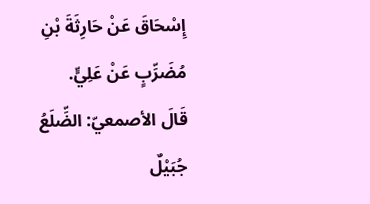إِسْحَاقَ عَنْ حَارِثَةَ بْنِ مُضَرِّبٍ عَنْ عَلِيٍّ.
قَالَ الأصمعيّ: الضِّلَعُ جُبَيْلٌ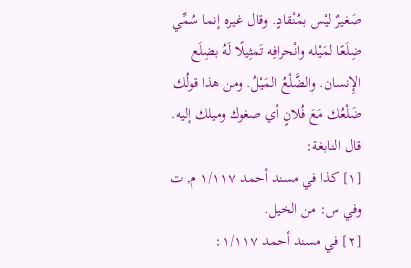صَغيرٌ ليْس بمُنْقادٍ. وقال غيره إنما سُمِّي ضِلَعًا لمَيْله وانْحرافِه تَمثِيلًا لَهُ بضِلَع الإِنسان. والضَّلْعُ المَيْلُ. ومن هذا قولُك ضَلْعُك مَعَ فُلانٍ أي صغوك وميلك إليه. قال النابغة:
[١] كذا في مسند أحمد ١/١١٧ م, ت وفي س: من الخيل.
[٢] في مسند أحمد ١/١١٧: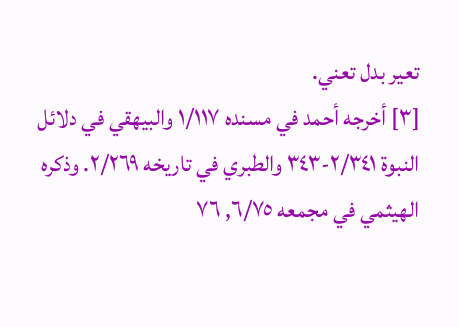تعير بدل تعني.
[٣] أخرجه أحمد في مسنده ١/١١٧ والبيهقي في دلائل النبوة ٢/٣٤١-٣٤٣ والطبري في تاريخه ٢/٢٦٩. وذكره الهيثمي في مجمعه ٦/٧٥, ٧٦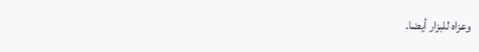وعزاه للبزار أيضا.